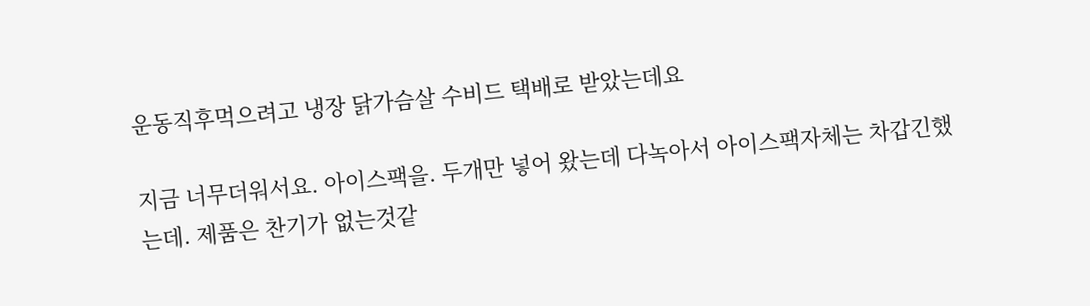운동직후먹으려고 냉장 닭가슴살 수비드 택배로 받았는데요

지금 너무더워서요. 아이스팩을. 두개만 넣어 왔는데 다녹아서 아이스팩자체는 차갑긴했는데. 제품은 찬기가 없는것같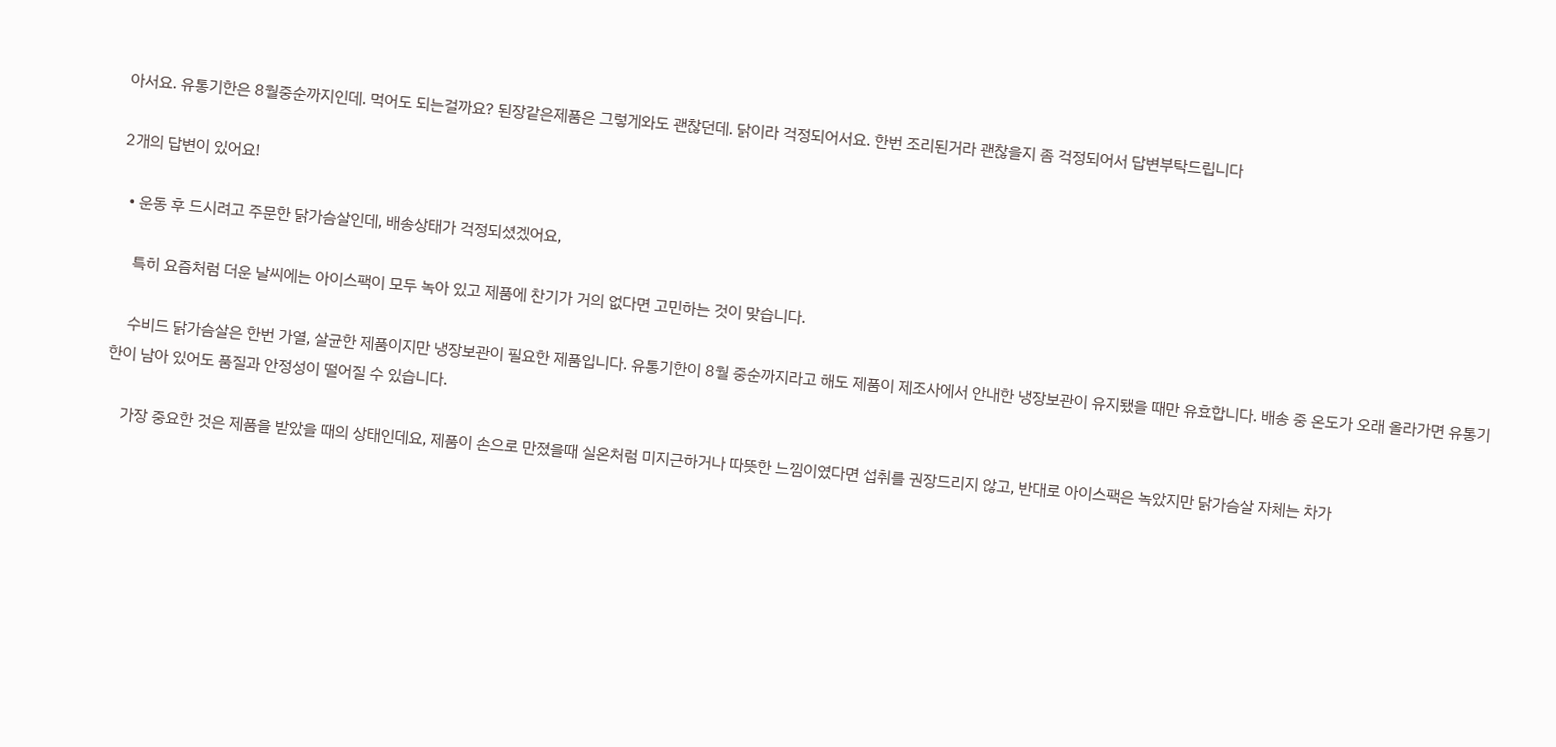아서요. 유통기한은 8월중순까지인데. 먹어도 되는걸까요? 된장같은제품은 그렇게와도 괜찮던데. 닭이라 걱정되어서요. 한번 조리된거라 괜찮을지 좀 걱정되어서 답변부탁드립니다

2개의 답변이 있어요!

  • 운동 후 드시려고 주문한 닭가슴살인데, 배송상태가 걱정되셨겠어요,

    특히 요즘처럼 더운 날씨에는 아이스팩이 모두 녹아 있고 제품에 찬기가 거의 없다면 고민하는 것이 맞습니다.

    수비드 닭가슴살은 한번 가열, 살균한 제품이지만 냉장보관이 필요한 제품입니다. 유통기한이 8월 중순까지라고 해도 제품이 제조사에서 안내한 냉장보관이 유지됐을 때만 유효합니다. 배송 중 온도가 오래 올라가면 유통기한이 남아 있어도 품질과 안정성이 떨어질 수 있습니다.

    가장 중요한 것은 제품을 받았을 때의 상태인데요, 제품이 손으로 만졌을때 실온처럼 미지근하거나 따뜻한 느낌이였다면 섭취를 권장드리지 않고, 반대로 아이스팩은 녹았지만 닭가슴살 자체는 차가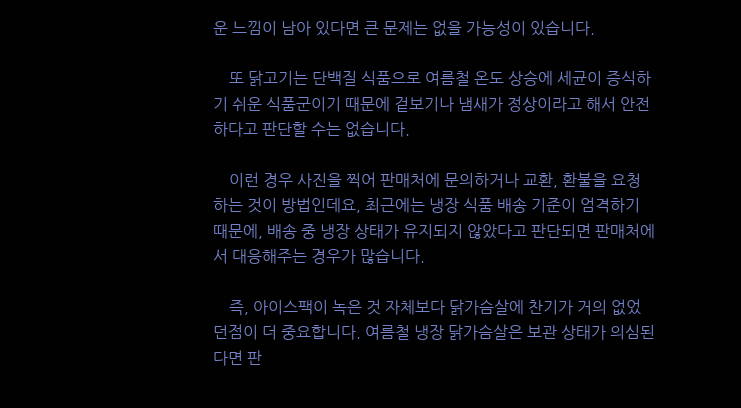운 느낌이 남아 있다면 큰 문제는 없을 가능성이 있습니다.

    또 닭고기는 단백질 식품으로 여름철 온도 상승에 세균이 증식하기 쉬운 식품군이기 때문에 겉보기나 냄새가 정상이라고 해서 안전하다고 판단할 수는 없습니다.

    이런 경우 사진을 찍어 판매처에 문의하거나 교환, 환불을 요청하는 것이 방법인데요, 최근에는 냉장 식품 배송 기준이 엄격하기 때문에, 배송 중 냉장 상태가 유지되지 않았다고 판단되면 판매처에서 대응해주는 경우가 많습니다.

    즉, 아이스팩이 녹은 것 자체보다 닭가슴살에 찬기가 거의 없었던점이 더 중요합니다. 여름철 냉장 닭가슴살은 보관 상태가 의심된다면 판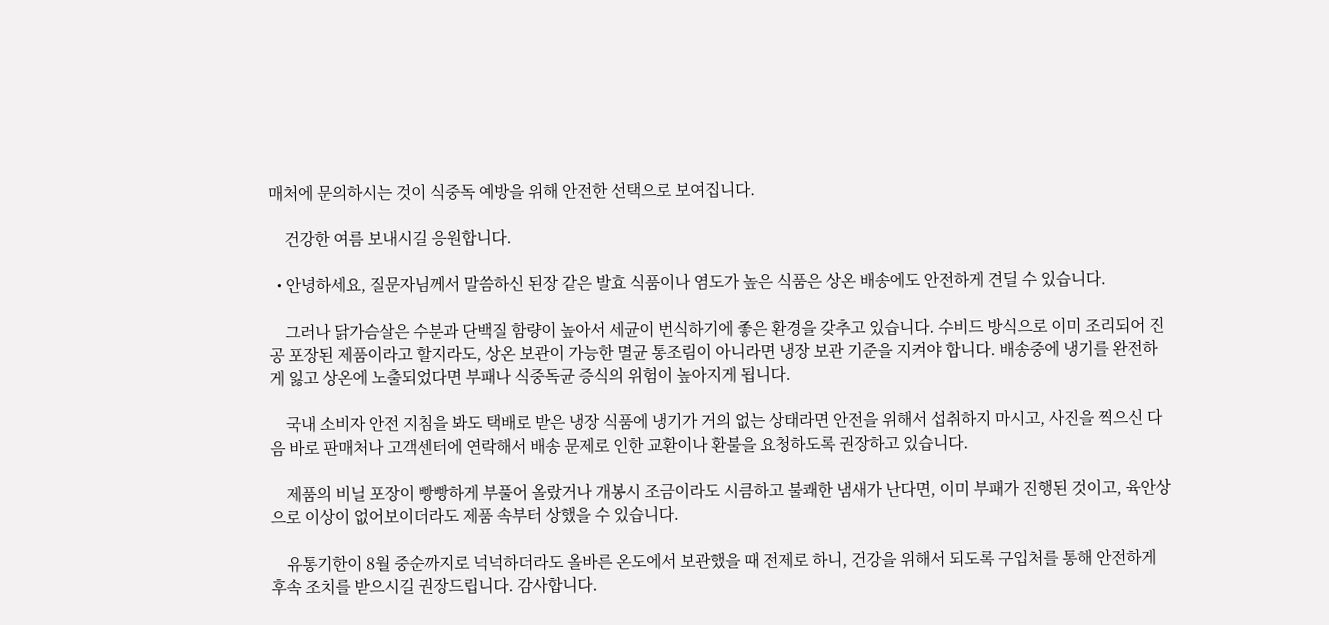매처에 문의하시는 것이 식중독 예방을 위해 안전한 선택으로 보여집니다.

    건강한 여름 보내시길 응원합니다.

  • 안녕하세요, 질문자님께서 말씀하신 된장 같은 발효 식품이나 염도가 높은 식품은 상온 배송에도 안전하게 견딜 수 있습니다.

    그러나 닭가슴살은 수분과 단백질 함량이 높아서 세균이 번식하기에 좋은 환경을 갖추고 있습니다. 수비드 방식으로 이미 조리되어 진공 포장된 제품이라고 할지라도, 상온 보관이 가능한 멸균 통조림이 아니라면 냉장 보관 기준을 지켜야 합니다. 배송중에 냉기를 완전하게 잃고 상온에 노출되었다면 부패나 식중독균 증식의 위험이 높아지게 됩니다.

    국내 소비자 안전 지침을 봐도 택배로 받은 냉장 식품에 냉기가 거의 없는 상태라면 안전을 위해서 섭취하지 마시고, 사진을 찍으신 다음 바로 판매처나 고객센터에 연락해서 배송 문제로 인한 교환이나 환불을 요청하도록 권장하고 있습니다.

    제품의 비닐 포장이 빵빵하게 부풀어 올랐거나 개봉시 조금이라도 시큼하고 불쾌한 냄새가 난다면, 이미 부패가 진행된 것이고, 육안상으로 이상이 없어보이더라도 제품 속부터 상했을 수 있습니다.

    유통기한이 8월 중순까지로 넉넉하더라도 올바른 온도에서 보관했을 때 전제로 하니, 건강을 위해서 되도록 구입처를 통해 안전하게 후속 조치를 받으시길 권장드립니다. 감사합니다.